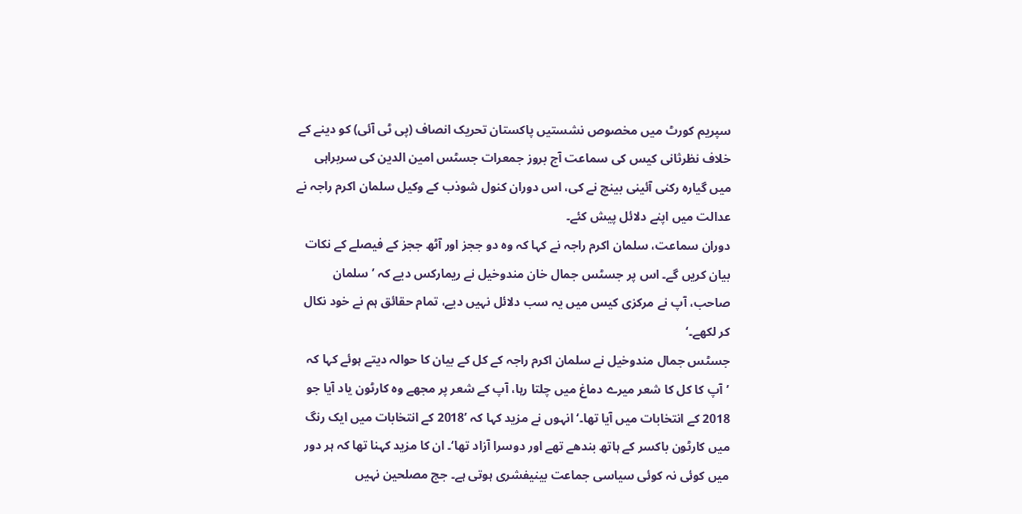سپریم کورٹ میں مخصوص نشستیں پاکستان تحریک انصاف (پی ٹی آئی) کو دینے کے خلاف نظرثانی کیس کی سماعت آج بروز جمعرات جسٹس امین الدین کی سربراہی میں گیارہ رکنی آئینی بینچ نے کی، اس دوران کنول شوذب کے وکیل سلمان اکرم راجہ نے عدالت میں اپنے دلائل پیش کئے۔
دوران سماعت، سلمان اکرم راجہ نے کہا کہ وہ دو ججز اور آٹھ ججز کے فیصلے کے نکات بیان کریں گے۔ اس پر جسٹس جمال خان مندوخیل نے ریمارکس دیے کہ ’سلمان صاحب، آپ نے مرکزی کیس میں یہ سب دلائل نہیں دیے، تمام حقائق ہم نے خود نکال کر لکھے۔‘
جسٹس جمال مندوخیل نے سلمان اکرم راجہ کے کل کے بیان کا حوالہ دیتے ہوئے کہا کہ ’آپ کا کل کا شعر میرے دماغ میں چلتا رہا، آپ کے شعر پر مجھے وہ کارٹون یاد آیا جو 2018 کے انتخابات میں آیا تھا۔‘ انہوں نے مزید کہا کہ ’2018 کے انتخابات میں ایک رنگ میں کارٹون باکسر کے ہاتھ بندھے تھے اور دوسرا آزاد تھا‘۔ ان کا مزید کہنا تھا کہ ہر دور میں کوئی نہ کوئی سیاسی جماعت بینیفشری ہوتی ہے۔ جج مصلحین نہیں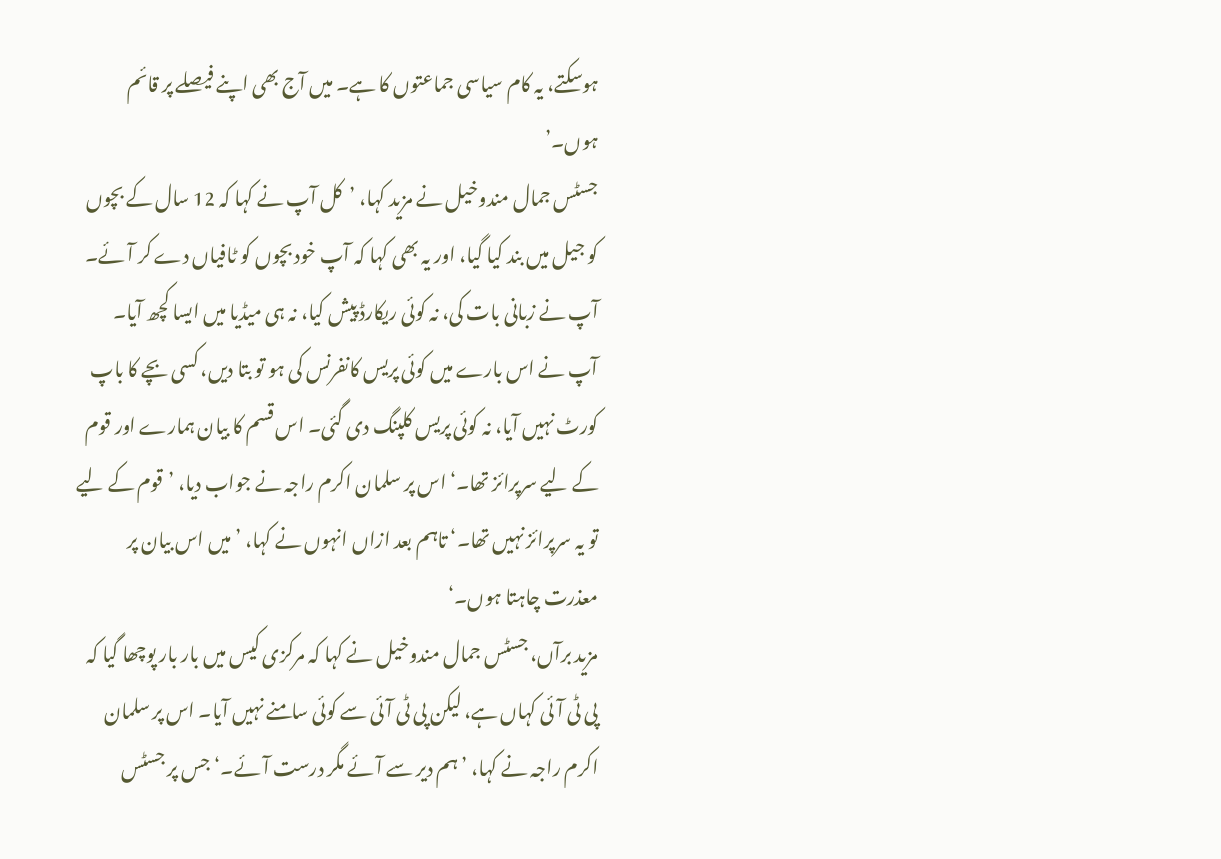ہوسکتے، یہ کام سیاسی جماعتوں کا ہے۔ میں آج بھی اپنے فیصلے پر قائم ہوں۔’
جسٹس جمال مندوخیل نے مزید کہا، ’کل آپ نے کہا کہ 12 سال کے بچوں کو جیل میں بند کیا گیا، اور یہ بھی کہا کہ آپ خود بچوں کو ٹافیاں دے کر آئے۔ آپ نے زبانی بات کی، نہ کوئی ریکارڈ پیش کیا، نہ ہی میڈیا میں ایسا کچھ آیا۔ آپ نے اس بارے میں کوئی پریس کانفرنس کی ہو تو بتا دیں، کسی بچے کا باپ کورٹ نہیں آیا، نہ کوئی پریس کلپنگ دی گئی۔ اس قسم کا بیان ہمارے اور قوم کے لیے سرپرائز تھا۔‘ اس پر سلمان اکرم راجہ نے جواب دیا، ’قوم کے لیے تو یہ سرپرائز نہیں تھا۔‘ تاہم بعد ازاں انہوں نے کہا، ’میں اس بیان پر معذرت چاہتا ہوں۔‘
مزید برآں، جسٹس جمال مندوخیل نے کہا کہ مرکزی کیس میں بار بار پوچھا گیا کہ پی ٹی آئی کہاں ہے، لیکن پی ٹی آئی سے کوئی سامنے نہیں آیا۔ اس پر سلمان اکرم راجہ نے کہا، ’ہم دیر سے آئے مگر درست آئے۔‘ جس پر جسٹس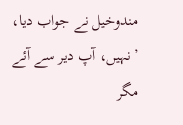مندوخیل نے جواب دیا، ’نہیں، آپ دیر سے آئے مگر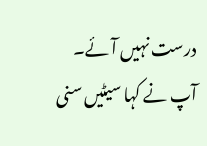درست نہیں آئے۔ آپ نے کہا سیٹیں سنی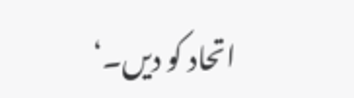اتحاد کو دیں۔‘